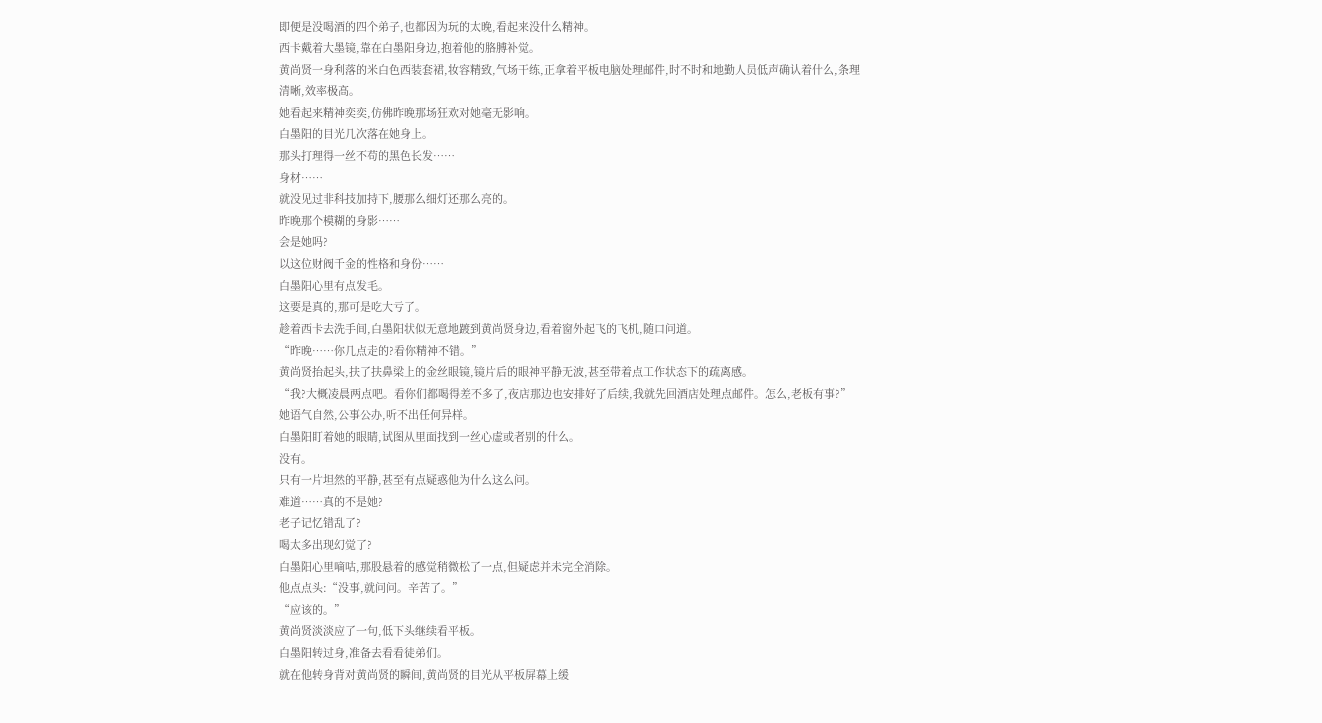即便是没喝酒的四个弟子,也都因为玩的太晚,看起来没什么精神。
西卡戴着大墨镜,靠在白墨阳身边,抱着他的胳膊补觉。
黄尚贤一身利落的米白色西装套裙,妆容精致,气场干练,正拿着平板电脑处理邮件,时不时和地勤人员低声确认着什么,条理清晰,效率极高。
她看起来精神奕奕,仿佛昨晚那场狂欢对她毫无影响。
白墨阳的目光几次落在她身上。
那头打理得一丝不苟的黑色长发……
身材……
就没见过非科技加持下,腰那么细灯还那么亮的。
昨晚那个模糊的身影……
会是她吗?
以这位财阀千金的性格和身份……
白墨阳心里有点发毛。
这要是真的,那可是吃大亏了。
趁着西卡去洗手间,白墨阳状似无意地踱到黄尚贤身边,看着窗外起飞的飞机,随口问道。
“昨晚……你几点走的?看你精神不错。”
黄尚贤抬起头,扶了扶鼻梁上的金丝眼镜,镜片后的眼神平静无波,甚至带着点工作状态下的疏离感。
“我?大概凌晨两点吧。看你们都喝得差不多了,夜店那边也安排好了后续,我就先回酒店处理点邮件。怎么,老板有事?”
她语气自然,公事公办,听不出任何异样。
白墨阳盯着她的眼睛,试图从里面找到一丝心虚或者别的什么。
没有。
只有一片坦然的平静,甚至有点疑惑他为什么这么问。
难道……真的不是她?
老子记忆错乱了?
喝太多出现幻觉了?
白墨阳心里嘀咕,那股悬着的感觉稍微松了一点,但疑虑并未完全消除。
他点点头:“没事,就问问。辛苦了。”
“应该的。”
黄尚贤淡淡应了一句,低下头继续看平板。
白墨阳转过身,准备去看看徒弟们。
就在他转身背对黄尚贤的瞬间,黄尚贤的目光从平板屏幕上缓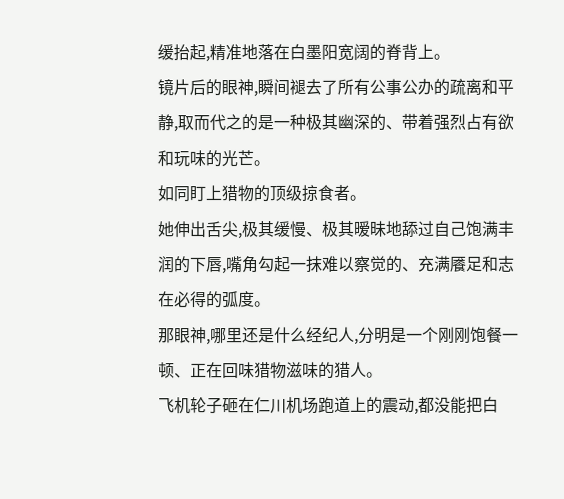缓抬起,精准地落在白墨阳宽阔的脊背上。
镜片后的眼神,瞬间褪去了所有公事公办的疏离和平静,取而代之的是一种极其幽深的、带着强烈占有欲和玩味的光芒。
如同盯上猎物的顶级掠食者。
她伸出舌尖,极其缓慢、极其暧昧地舔过自己饱满丰润的下唇,嘴角勾起一抹难以察觉的、充满餍足和志在必得的弧度。
那眼神,哪里还是什么经纪人,分明是一个刚刚饱餐一顿、正在回味猎物滋味的猎人。
飞机轮子砸在仁川机场跑道上的震动,都没能把白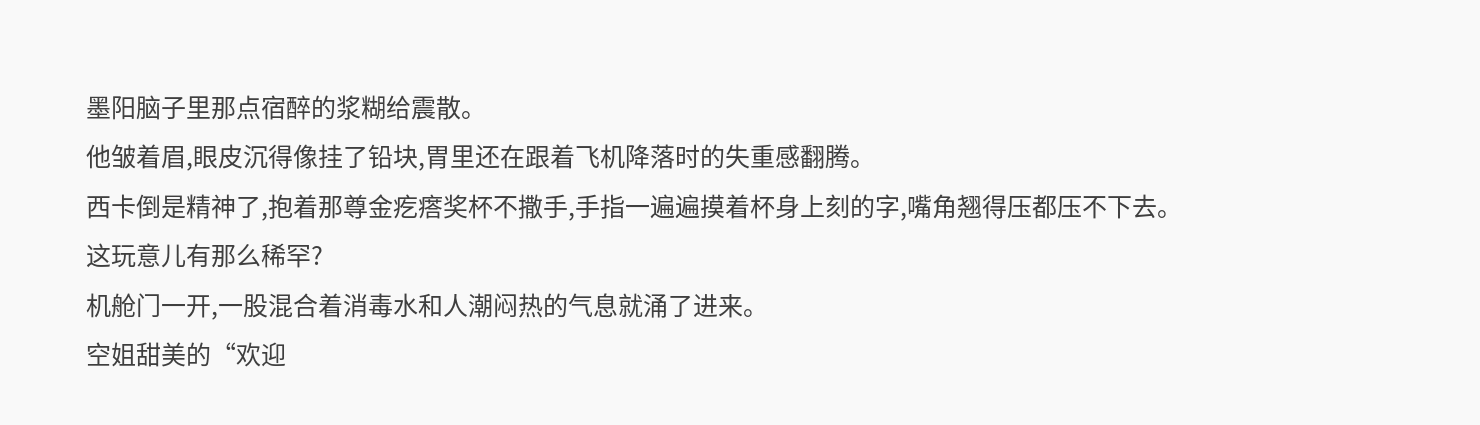墨阳脑子里那点宿醉的浆糊给震散。
他皱着眉,眼皮沉得像挂了铅块,胃里还在跟着飞机降落时的失重感翻腾。
西卡倒是精神了,抱着那尊金疙瘩奖杯不撒手,手指一遍遍摸着杯身上刻的字,嘴角翘得压都压不下去。
这玩意儿有那么稀罕?
机舱门一开,一股混合着消毒水和人潮闷热的气息就涌了进来。
空姐甜美的“欢迎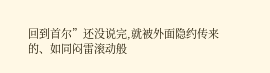回到首尔”还没说完,就被外面隐约传来的、如同闷雷滚动般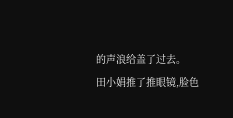的声浪给盖了过去。
田小娟推了推眼镜,脸色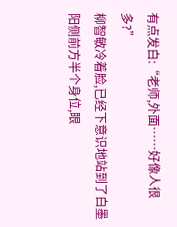有点发白:“老师,外面……好像人很多?”
柳智敏冷着脸,已经下意识地站到了白墨阳侧前方半个身位,眼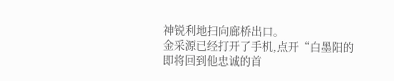神锐利地扫向廊桥出口。
金采源已经打开了手机,点开“白墨阳的即将回到他忠诚的首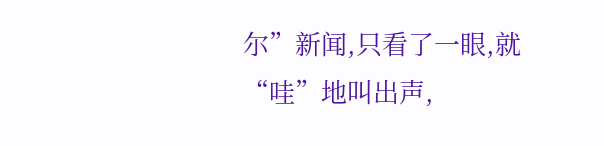尔”新闻,只看了一眼,就“哇”地叫出声,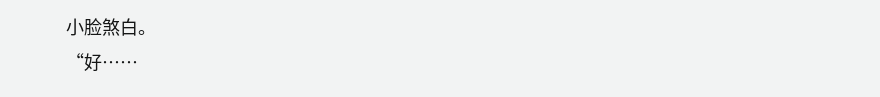小脸煞白。
“好……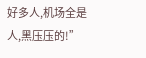好多人,机场全是人,黑压压的!”